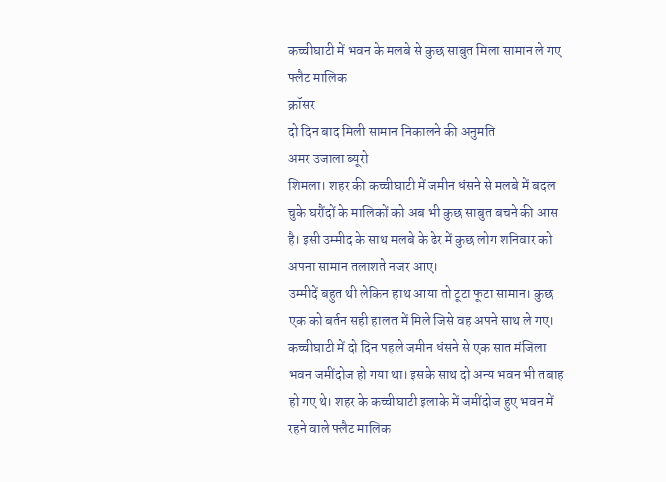कच्चीघाटी में भवन के मलबे से कुछ साबुत मिला सामान ले गए फ्लैट मालिक
क्रॉसर
दो दिन बाद मिली सामान निकालने की अनुमति
अमर उजाला ब्यूरो
शिमला। शहर की कच्चीघाटी में जमीन धंसने से मलबे में बदल चुके घरौंदों के मालिकों को अब भी कुछ साबुत बचने की आस है। इसी उम्मीद के साथ मलबे के ढेर में कुछ लोग शनिवार को अपना सामान तलाशते नजर आए।
उम्मीदें बहुत थी लेकिन हाथ आया तो टूटा फूटा सामान। कुछ एक को बर्तन सही हालत में मिले जिसे वह अपने साथ ले गए। कच्चीघाटी में दो दिन पहले जमीन धंसने से एक सात मंजिला भवन जमींदोज हो गया था। इसके साथ दो अन्य भवन भी तबाह हो गए थे। शहर के कच्चीघाटी इलाके में जमींदोज हुए भवन में रहने वाले फ्लैट मालिक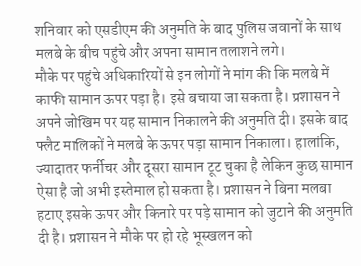शनिवार को एसडीएम की अनुमति के बाद पुलिस जवानों के साथ मलबे के बीच पहुंचे और अपना सामान तलाशने लगे।
मौके पर पहुंचे अधिकारियों से इन लोगों ने मांग की कि मलबे में काफी सामान ऊपर पड़ा है। इसे बचाया जा सकता है। प्रशासन ने अपने जोखिम पर यह सामान निकालने की अनुमति दी। इसके बाद फ्लैट मालिकों ने मलबे के ऊपर पड़ा सामान निकाला। हालांकि, ज्यादातर फर्नीचर और दूसरा सामान टूट चुका है लेकिन कुछ सामान ऐसा है जो अभी इस्तेमाल हो सकता है। प्रशासन ने बिना मलबा हटाए इसके ऊपर और किनारे पर पड़े सामान को जुटाने की अनुमति दी है। प्रशासन ने मौके पर हो रहे भूस्खलन को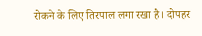रोकने के लिए तिरपाल लगा रखा है। दोपहर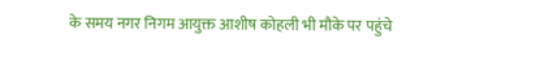के समय नगर निगम आयुक्त आशीष कोहली भी मौके पर पहुंचे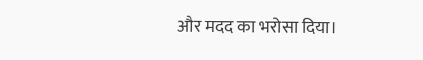और मदद का भरोसा दिया।